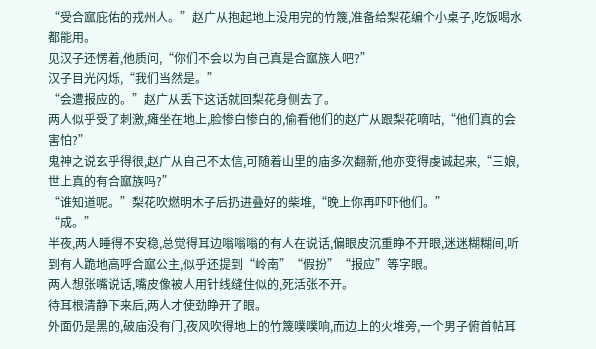“受合寙庇佑的戎州人。”赵广从抱起地上没用完的竹篾,准备给梨花编个小桌子,吃饭喝水都能用。
见汉子还愣着,他质问,“你们不会以为自己真是合寙族人吧?”
汉子目光闪烁,“我们当然是。”
“会遭报应的。”赵广从丢下这话就回梨花身侧去了。
两人似乎受了刺激,瘫坐在地上,脸惨白惨白的,偷看他们的赵广从跟梨花嘀咕,“他们真的会害怕?”
鬼神之说玄乎得很,赵广从自己不太信,可随着山里的庙多次翻新,他亦变得虔诚起来,“三娘,世上真的有合寙族吗?”
“谁知道呢。”梨花吹燃明木子后扔进叠好的柴堆,“晚上你再吓吓他们。”
“成。”
半夜,两人睡得不安稳,总觉得耳边嗡嗡嗡的有人在说话,偏眼皮沉重睁不开眼,迷迷糊糊间,听到有人跪地高呼合寙公主,似乎还提到“岭南”“假扮”“报应”等字眼。
两人想张嘴说话,嘴皮像被人用针线缝住似的,死活张不开。
待耳根清静下来后,两人才使劲睁开了眼。
外面仍是黑的,破庙没有门,夜风吹得地上的竹篾噗噗响,而边上的火堆旁,一个男子俯首帖耳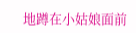地蹲在小姑娘面前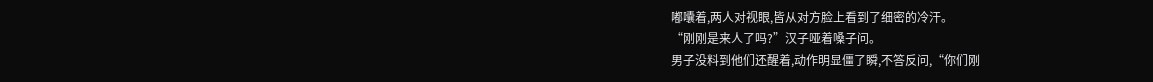嘟囔着,两人对视眼,皆从对方脸上看到了细密的冷汗。
“刚刚是来人了吗?”汉子哑着嗓子问。
男子没料到他们还醒着,动作明显僵了瞬,不答反问,“你们刚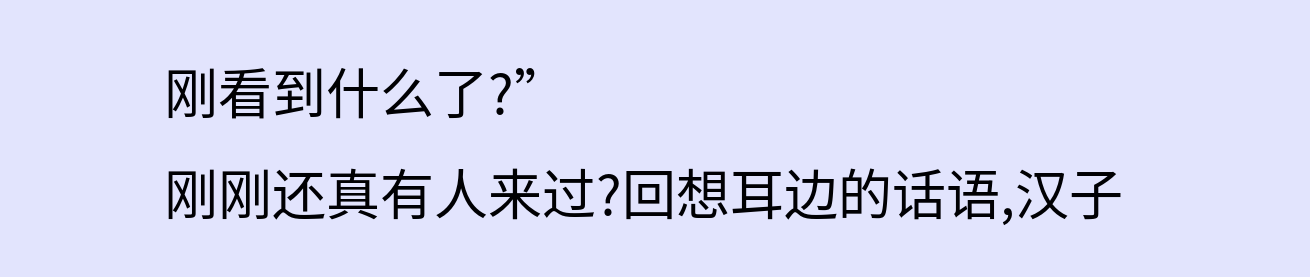刚看到什么了?”
刚刚还真有人来过?回想耳边的话语,汉子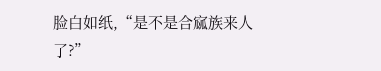脸白如纸,“是不是合寙族来人了?”